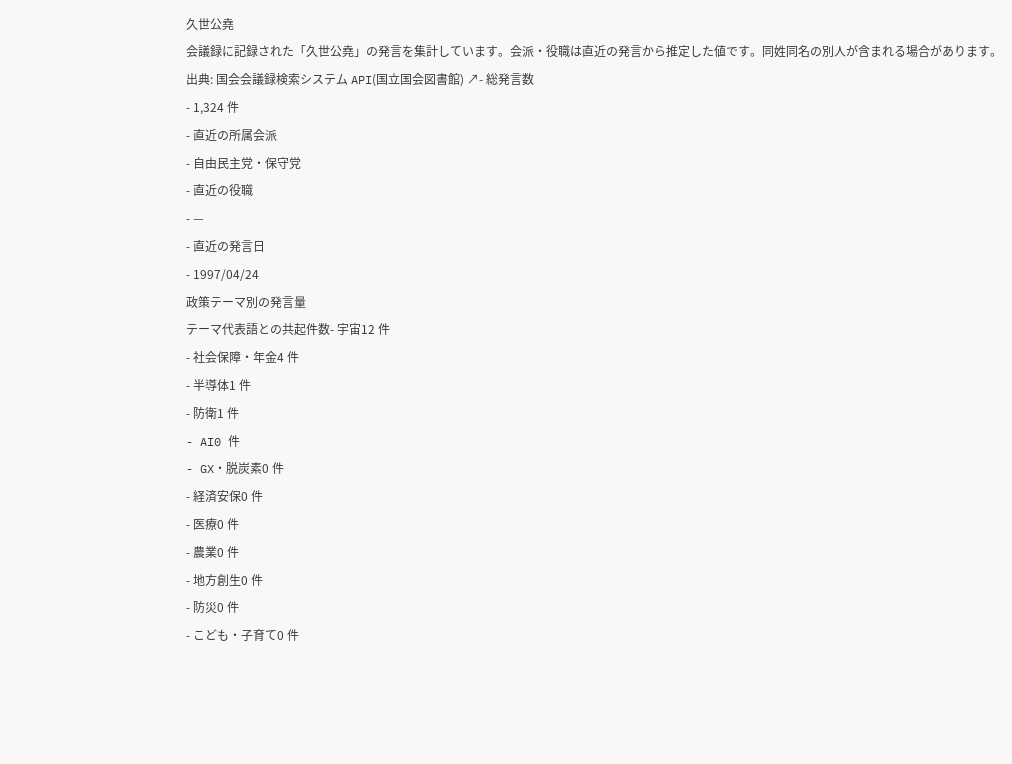久世公堯
会議録に記録された「久世公堯」の発言を集計しています。会派・役職は直近の発言から推定した値です。同姓同名の別人が含まれる場合があります。
出典: 国会会議録検索システム API(国立国会図書館) ↗- 総発言数
- 1,324 件
- 直近の所属会派
- 自由民主党・保守党
- 直近の役職
- —
- 直近の発言日
- 1997/04/24
政策テーマ別の発言量
テーマ代表語との共起件数- 宇宙12 件
- 社会保障・年金4 件
- 半導体1 件
- 防衛1 件
- AI0 件
- GX・脱炭素0 件
- 経済安保0 件
- 医療0 件
- 農業0 件
- 地方創生0 件
- 防災0 件
- こども・子育て0 件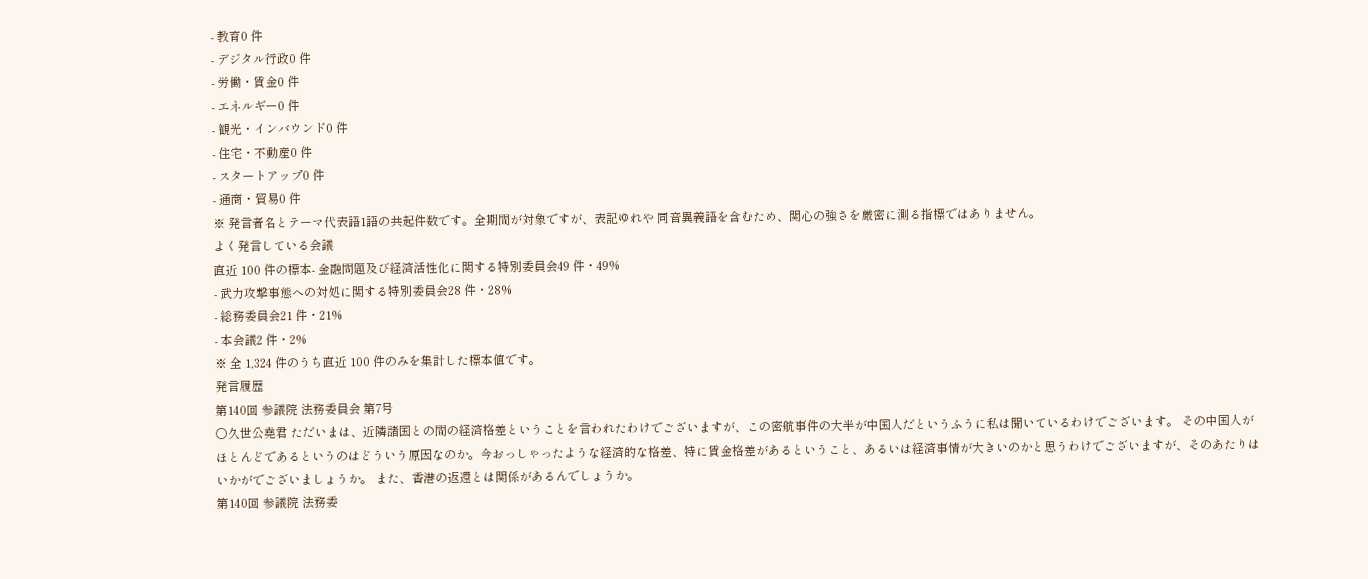- 教育0 件
- デジタル行政0 件
- 労働・賃金0 件
- エネルギー0 件
- 観光・インバウンド0 件
- 住宅・不動産0 件
- スタートアップ0 件
- 通商・貿易0 件
※ 発言者名とテーマ代表語1語の共起件数です。全期間が対象ですが、表記ゆれや 同音異義語を含むため、関心の強さを厳密に測る指標ではありません。
よく発言している会議
直近 100 件の標本- 金融問題及び経済活性化に関する特別委員会49 件・49%
- 武力攻撃事態への対処に関する特別委員会28 件・28%
- 総務委員会21 件・21%
- 本会議2 件・2%
※ 全 1,324 件のうち直近 100 件のみを集計した標本値です。
発言履歴
第140回 参議院 法務委員会 第7号
○久世公堯君 ただいまは、近隣諸国との間の経済格差ということを言われたわけでございますが、この密航事件の大半が中国人だというふうに私は聞いているわけでございます。 その中国人がほとんどであるというのはどういう原因なのか。今おっしゃったような経済的な格差、特に賃金格差があるということ、あるいは経済事情が大きいのかと思うわけでございますが、そのあたりはいかがでございましょうか。 また、香港の返還とは関係があるんでしょうか。
第140回 参議院 法務委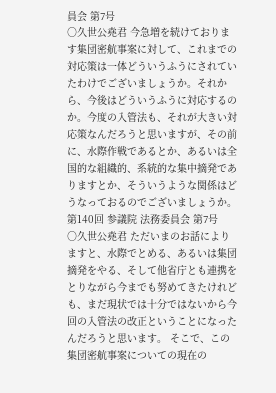員会 第7号
○久世公堯君 今急増を続けております集団密航事案に対して、これまでの対応策は一体どういうふうにされていたわけでございましょうか。それから、今後はどういうふうに対応するのか。今度の入管法も、それが大きい対応策なんだろうと思いますが、その前に、水際作戦であるとか、あるいは全国的な組織的、系統的な集中摘発でありますとか、そういうような関係はどうなっておるのでございましょうか。
第140回 参議院 法務委員会 第7号
○久世公堯君 ただいまのお話によりますと、水際でとめる、あるいは集団摘発をやる、そして他省庁とも連携をとりながら今までも努めてきたけれども、まだ現状では十分ではないから今回の入管法の改正ということになったんだろうと思います。 そこで、この集団密航事案についての現在の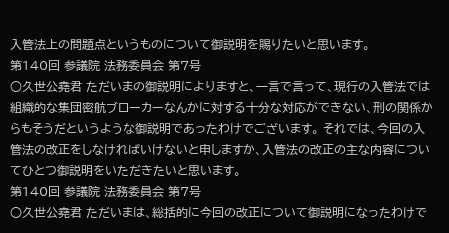入管法上の問題点というものについて御説明を賜りたいと思います。
第140回 参議院 法務委員会 第7号
○久世公堯君 ただいまの御説明によりますと、一言で言って、現行の入管法では組織的な集団密航ブローカーなんかに対する十分な対応ができない、刑の関係からもそうだというような御説明であったわけでございます。 それでは、今回の入管法の改正をしなければいけないと申しますか、入管法の改正の主な内容についてひとつ御説明をいただきたいと思います。
第140回 参議院 法務委員会 第7号
○久世公堯君 ただいまは、総括的に今回の改正について御説明になったわけで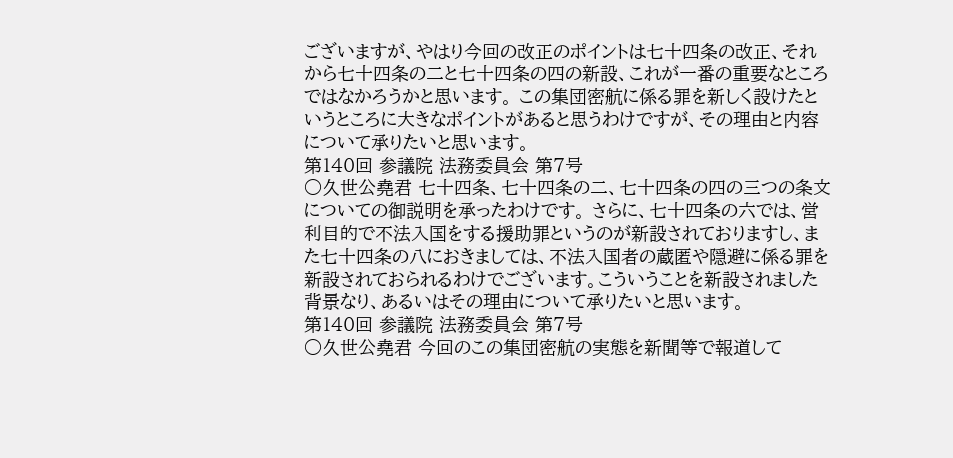ございますが、やはり今回の改正のポイントは七十四条の改正、それから七十四条の二と七十四条の四の新設、これが一番の重要なところではなかろうかと思います。 この集団密航に係る罪を新しく設けたというところに大きなポイントがあると思うわけですが、その理由と内容について承りたいと思います。
第140回 参議院 法務委員会 第7号
○久世公堯君 七十四条、七十四条の二、七十四条の四の三つの条文についての御説明を承ったわけです。 さらに、七十四条の六では、営利目的で不法入国をする援助罪というのが新設されておりますし、また七十四条の八におきましては、不法入国者の蔵匿や隠避に係る罪を新設されておられるわけでございます。こういうことを新設されました背景なり、あるいはその理由について承りたいと思います。
第140回 参議院 法務委員会 第7号
○久世公堯君 今回のこの集団密航の実態を新聞等で報道して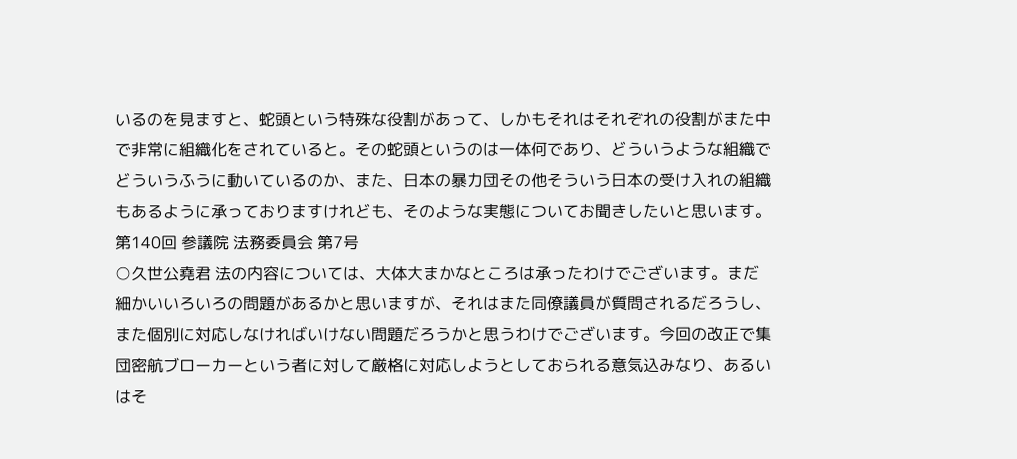いるのを見ますと、蛇頭という特殊な役割があって、しかもそれはそれぞれの役割がまた中で非常に組織化をされていると。その蛇頭というのは一体何であり、どういうような組織でどういうふうに動いているのか、また、日本の暴力団その他そういう日本の受け入れの組織もあるように承っておりますけれども、そのような実態についてお聞きしたいと思います。
第140回 参議院 法務委員会 第7号
○久世公堯君 法の内容については、大体大まかなところは承ったわけでございます。まだ細かいいろいろの問題があるかと思いますが、それはまた同僚議員が質問されるだろうし、また個別に対応しなければいけない問題だろうかと思うわけでございます。今回の改正で集団密航ブローカーという者に対して厳格に対応しようとしておられる意気込みなり、あるいはそ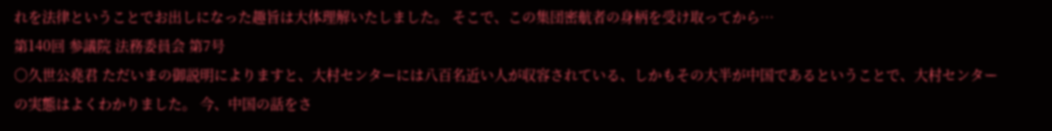れを法律ということでお出しになった趣旨は大体理解いたしました。 そこで、この集団密航者の身柄を受け取ってから…
第140回 参議院 法務委員会 第7号
○久世公堯君 ただいまの御説明によりますと、大村センターには八百名近い人が収容されている、しかもその大半が中国であるということで、大村センターの実態はよくわかりました。 今、中国の話をさ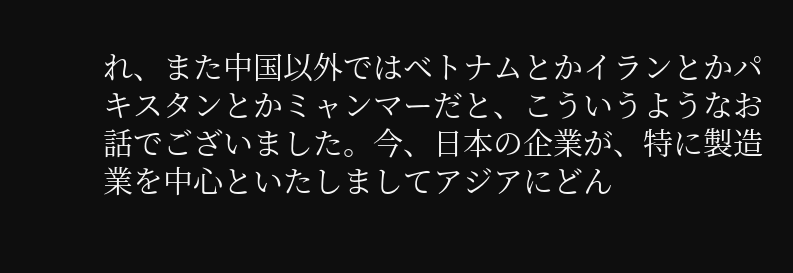れ、また中国以外ではベトナムとかイランとかパキスタンとかミャンマーだと、こういうようなお話でございました。今、日本の企業が、特に製造業を中心といたしましてアジアにどん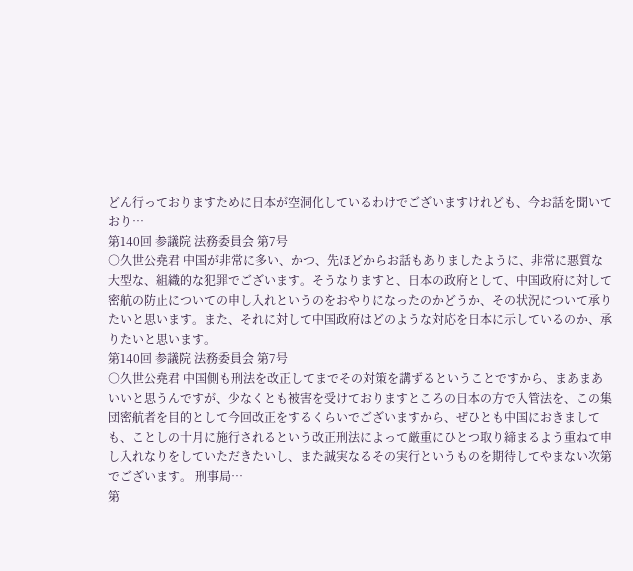どん行っておりますために日本が空洞化しているわけでございますけれども、今お話を聞いており…
第140回 参議院 法務委員会 第7号
○久世公堯君 中国が非常に多い、かつ、先ほどからお話もありましたように、非常に悪質な大型な、組織的な犯罪でございます。そうなりますと、日本の政府として、中国政府に対して密航の防止についての申し入れというのをおやりになったのかどうか、その状況について承りたいと思います。また、それに対して中国政府はどのような対応を日本に示しているのか、承りたいと思います。
第140回 参議院 法務委員会 第7号
○久世公堯君 中国側も刑法を改正してまでその対策を講ずるということですから、まあまあいいと思うんですが、少なくとも被害を受けておりますところの日本の方で入管法を、この集団密航者を目的として今回改正をするくらいでございますから、ぜひとも中国におきましても、ことしの十月に施行されるという改正刑法によって厳重にひとつ取り締まるよう重ねて申し入れなりをしていただきたいし、また誠実なるその実行というものを期待してやまない次第でございます。 刑事局…
第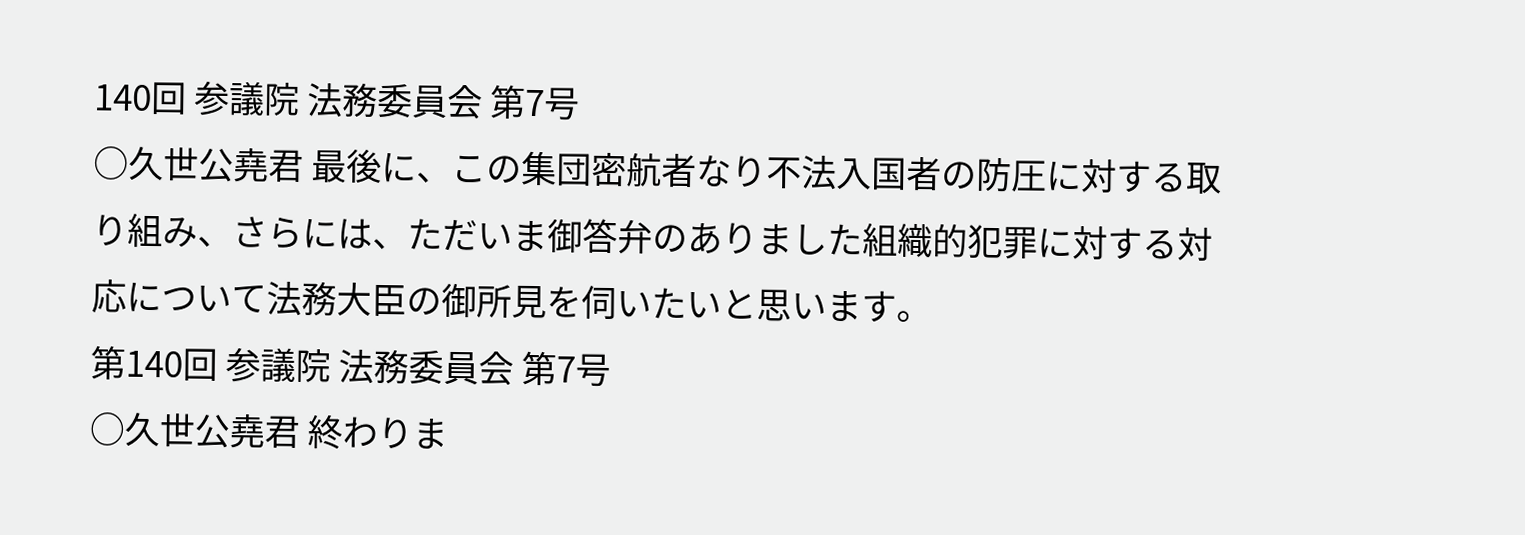140回 参議院 法務委員会 第7号
○久世公堯君 最後に、この集団密航者なり不法入国者の防圧に対する取り組み、さらには、ただいま御答弁のありました組織的犯罪に対する対応について法務大臣の御所見を伺いたいと思います。
第140回 参議院 法務委員会 第7号
○久世公堯君 終わりま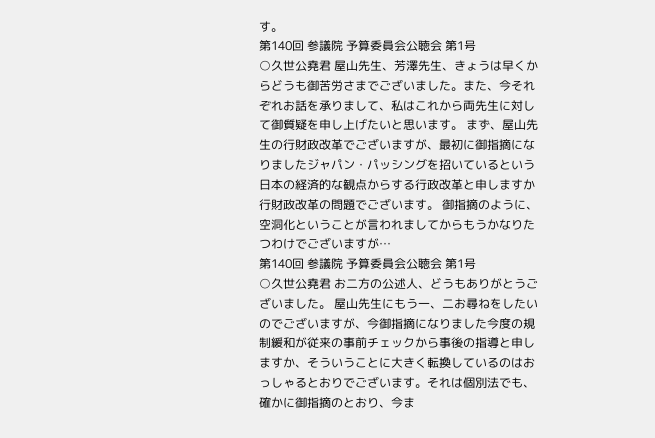す。
第140回 参議院 予算委員会公聴会 第1号
○久世公堯君 屋山先生、芳澤先生、きょうは早くからどうも御苦労さまでございました。また、今それぞれお話を承りまして、私はこれから両先生に対して御質疑を申し上げたいと思います。 まず、屋山先生の行財政改革でございますが、最初に御指摘になりましたジャパン・パッシングを招いているという日本の経済的な観点からする行政改革と申しますか行財政改革の問題でございます。 御指摘のように、空洞化ということが言われましてからもうかなりたつわけでございますが…
第140回 参議院 予算委員会公聴会 第1号
○久世公堯君 お二方の公述人、どうもありがとうございました。 屋山先生にもう一、二お尋ねをしたいのでございますが、今御指摘になりました今度の規制緩和が従来の事前チェックから事後の指導と申しますか、そういうことに大きく転換しているのはおっしゃるとおりでございます。それは個別法でも、確かに御指摘のとおり、今ま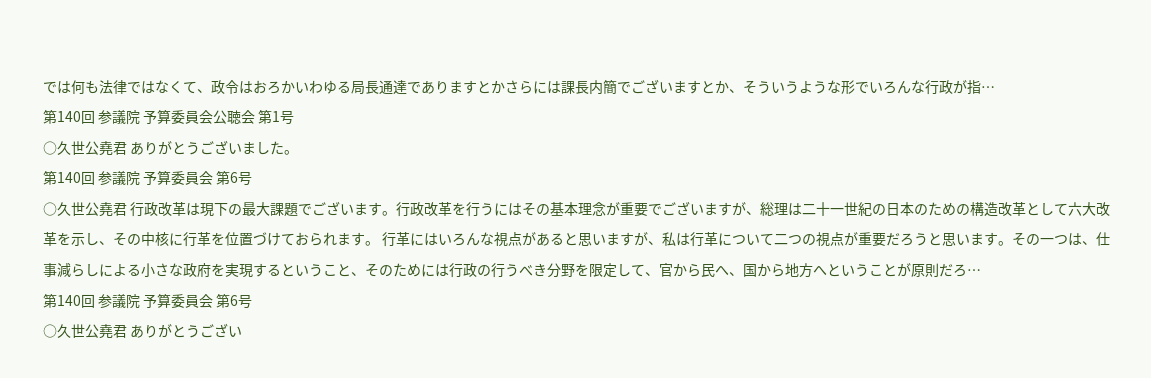では何も法律ではなくて、政令はおろかいわゆる局長通達でありますとかさらには課長内簡でございますとか、そういうような形でいろんな行政が指…
第140回 参議院 予算委員会公聴会 第1号
○久世公堯君 ありがとうございました。
第140回 参議院 予算委員会 第6号
○久世公堯君 行政改革は現下の最大課題でございます。行政改革を行うにはその基本理念が重要でございますが、総理は二十一世紀の日本のための構造改革として六大改革を示し、その中核に行革を位置づけておられます。 行革にはいろんな視点があると思いますが、私は行革について二つの視点が重要だろうと思います。その一つは、仕事減らしによる小さな政府を実現するということ、そのためには行政の行うべき分野を限定して、官から民へ、国から地方へということが原則だろ…
第140回 参議院 予算委員会 第6号
○久世公堯君 ありがとうござい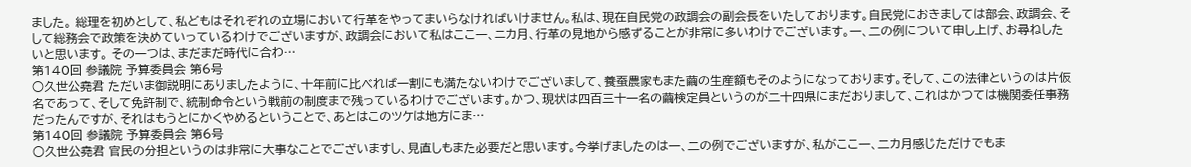ました。 総理を初めとして、私どもはそれぞれの立場において行革をやってまいらなければいけません。私は、現在自民党の政調会の副会長をいたしております。自民党におきましては部会、政調会、そして総務会で政策を決めていっているわけでございますが、政調会において私はここ一、ニカ月、行革の見地から感ずることが非常に多いわけでございます。一、二の例について申し上げ、お尋ねしたいと思います。 その一つは、まだまだ時代に合わ…
第140回 参議院 予算委員会 第6号
○久世公堯君 ただいま御説明にありましたように、十年前に比べれば一割にも満たないわけでございまして、養蚕農家もまた繭の生産額もそのようになっております。そして、この法律というのは片仮名であって、そして免許制で、統制命令という戦前の制度まで残っているわけでございます。かつ、現状は四百三十一名の繭検定員というのが二十四県にまだおりまして、これはかつては機関委任事務だったんですが、それはもうとにかくやめるということで、あとはこのツケは地方にま…
第140回 参議院 予算委員会 第6号
○久世公堯君 官民の分担というのは非常に大事なことでございますし、見直しもまた必要だと思います。今挙げましたのは一、二の例でございますが、私がここ一、二カ月感じただけでもま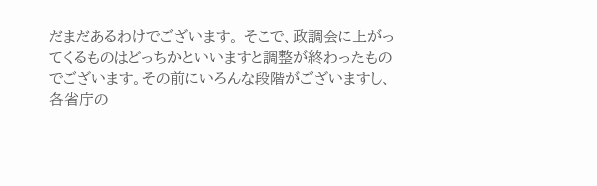だまだあるわけでございます。 そこで、政調会に上がってくるものはどっちかといいますと調整が終わったものでございます。その前にいろんな段階がございますし、各省庁の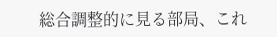総合調整的に見る部局、これ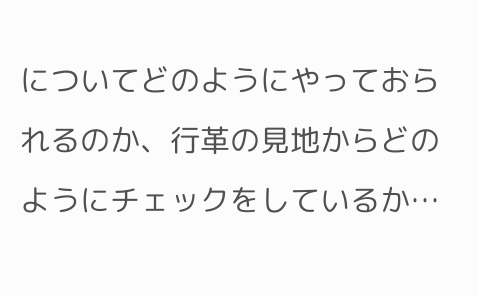についてどのようにやっておられるのか、行革の見地からどのようにチェックをしているか…